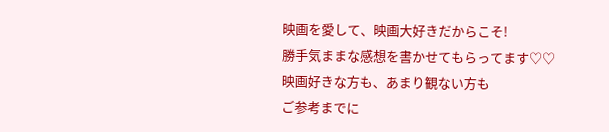映画を愛して、映画大好きだからこそ!
勝手気ままな感想を書かせてもらってます♡♡
映画好きな方も、あまり観ない方も
ご参考までに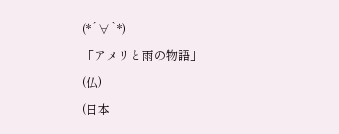(*´∀`*)
「アメリと雨の物語」
(仏)
(日本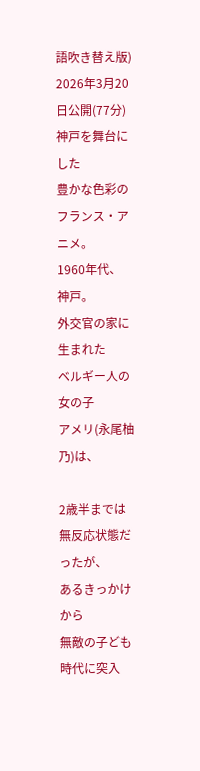語吹き替え版)
2026年3月20日公開(77分)
神戸を舞台にした
豊かな色彩の
フランス・アニメ。
1960年代、
神戸。
外交官の家に生まれた
ベルギー人の女の子
アメリ(永尾柚乃)は、

2歳半までは
無反応状態だったが、
あるきっかけから
無敵の子ども時代に突入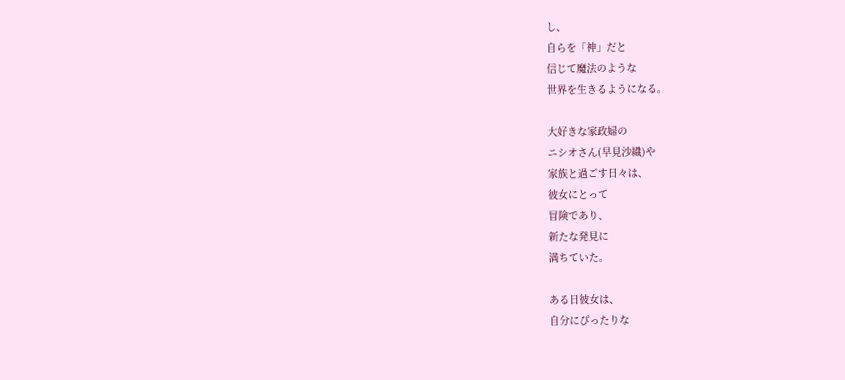し、
自らを「神」だと
信じて魔法のような
世界を生きるようになる。

大好きな家政婦の
ニシオさん(早見沙織)や
家族と過ごす日々は、
彼女にとって
冒険であり、
新たな発見に
満ちていた。

ある日彼女は、
自分にぴったりな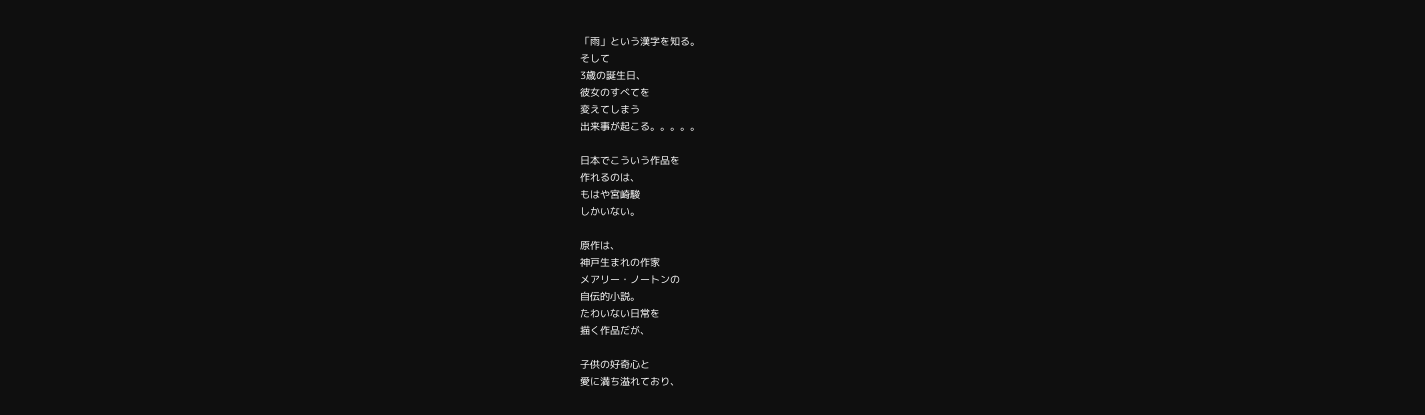「雨」という漢字を知る。
そして
3歳の誕生日、
彼女のすべてを
変えてしまう
出来事が起こる。。。。。

日本でこういう作品を
作れるのは、
もはや宮崎駿
しかいない。

原作は、
神戸生まれの作家
メアリー・ノートンの
自伝的小説。
たわいない日常を
描く作品だが、

子供の好奇心と
愛に満ち溢れており、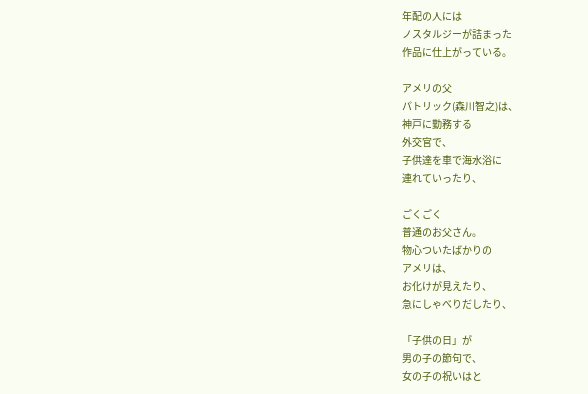年配の人には
ノスタルジーが詰まった
作品に仕上がっている。

アメリの父
パトリック(森川智之)は、
神戸に勤務する
外交官で、
子供達を車で海水浴に
連れていったり、

ごくごく
普通のお父さん。
物心ついたばかりの
アメリは、
お化けが見えたり、
急にしゃべりだしたり、

「子供の日」が
男の子の節句で、
女の子の祝いはと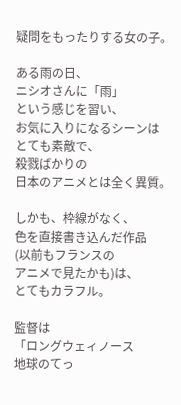疑問をもったりする女の子。

ある雨の日、
ニシオさんに「雨」
という感じを習い、
お気に入りになるシーンは
とても素敵で、
殺戮ばかりの
日本のアニメとは全く異質。

しかも、枠線がなく、
色を直接書き込んだ作品
(以前もフランスの
アニメで見たかも)は、
とてもカラフル。

監督は
「ロングウェィノース
地球のてっ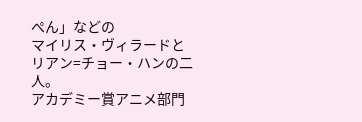ぺん」などの
マイリス・ヴィラードと
リアン=チョー・ハンの二人。
アカデミー賞アニメ部門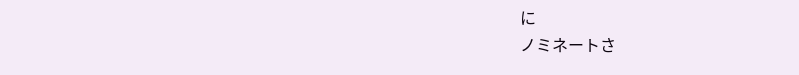に
ノミネートさ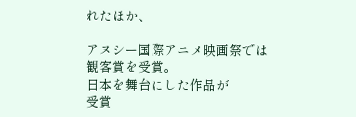れたほか、

アヌシー国際アニメ映画祭では
観客賞を受賞。
日本を舞台にした作品が
受賞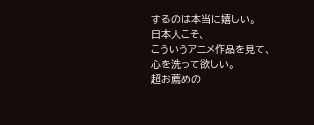するのは本当に嬉しい。
日本人こそ、
こういうアニメ作品を見て、
心を洗って欲しい。
超お薦めの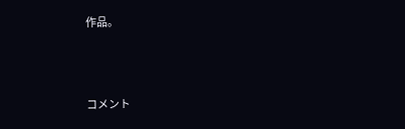作品。



コメント